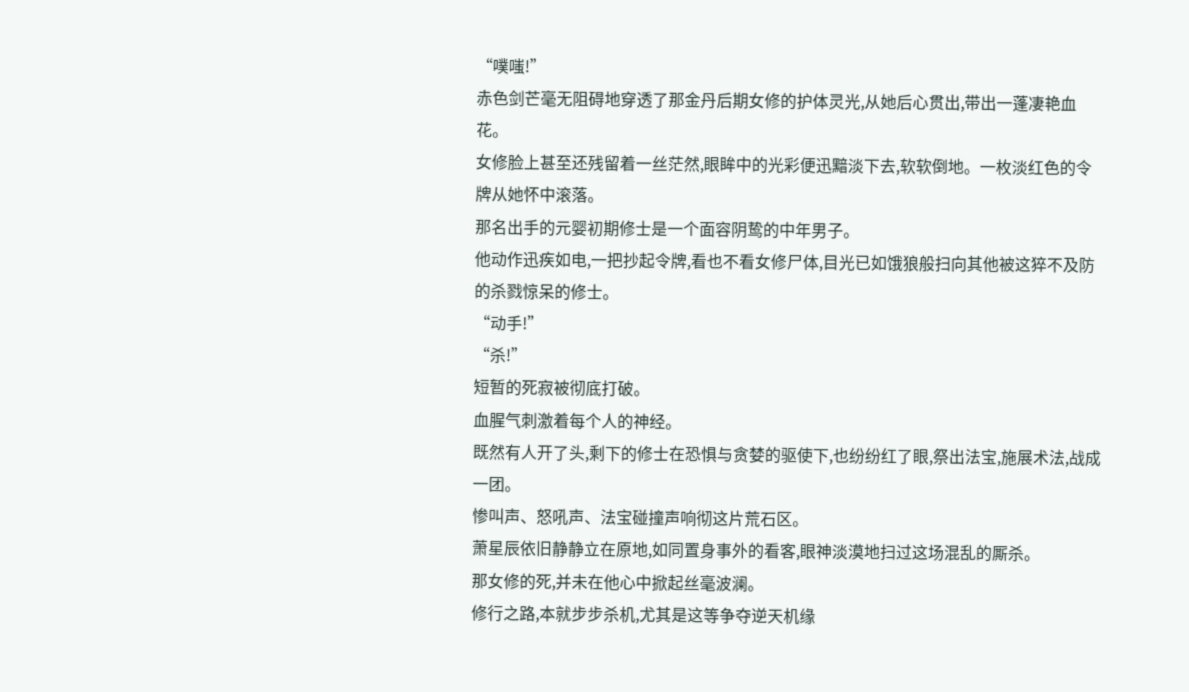“噗嗤!”
赤色剑芒毫无阻碍地穿透了那金丹后期女修的护体灵光,从她后心贯出,带出一蓬凄艳血花。
女修脸上甚至还残留着一丝茫然,眼眸中的光彩便迅黯淡下去,软软倒地。一枚淡红色的令牌从她怀中滚落。
那名出手的元婴初期修士是一个面容阴鸷的中年男子。
他动作迅疾如电,一把抄起令牌,看也不看女修尸体,目光已如饿狼般扫向其他被这猝不及防的杀戮惊呆的修士。
“动手!”
“杀!”
短暂的死寂被彻底打破。
血腥气刺激着每个人的神经。
既然有人开了头,剩下的修士在恐惧与贪婪的驱使下,也纷纷红了眼,祭出法宝,施展术法,战成一团。
惨叫声、怒吼声、法宝碰撞声响彻这片荒石区。
萧星辰依旧静静立在原地,如同置身事外的看客,眼神淡漠地扫过这场混乱的厮杀。
那女修的死,并未在他心中掀起丝毫波澜。
修行之路,本就步步杀机,尤其是这等争夺逆天机缘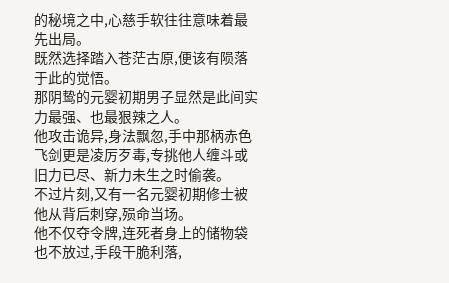的秘境之中,心慈手软往往意味着最先出局。
既然选择踏入苍茫古原,便该有陨落于此的觉悟。
那阴鸷的元婴初期男子显然是此间实力最强、也最狠辣之人。
他攻击诡异,身法飘忽,手中那柄赤色飞剑更是凌厉歹毒,专挑他人缠斗或旧力已尽、新力未生之时偷袭。
不过片刻,又有一名元婴初期修士被他从背后刺穿,殒命当场。
他不仅夺令牌,连死者身上的储物袋也不放过,手段干脆利落,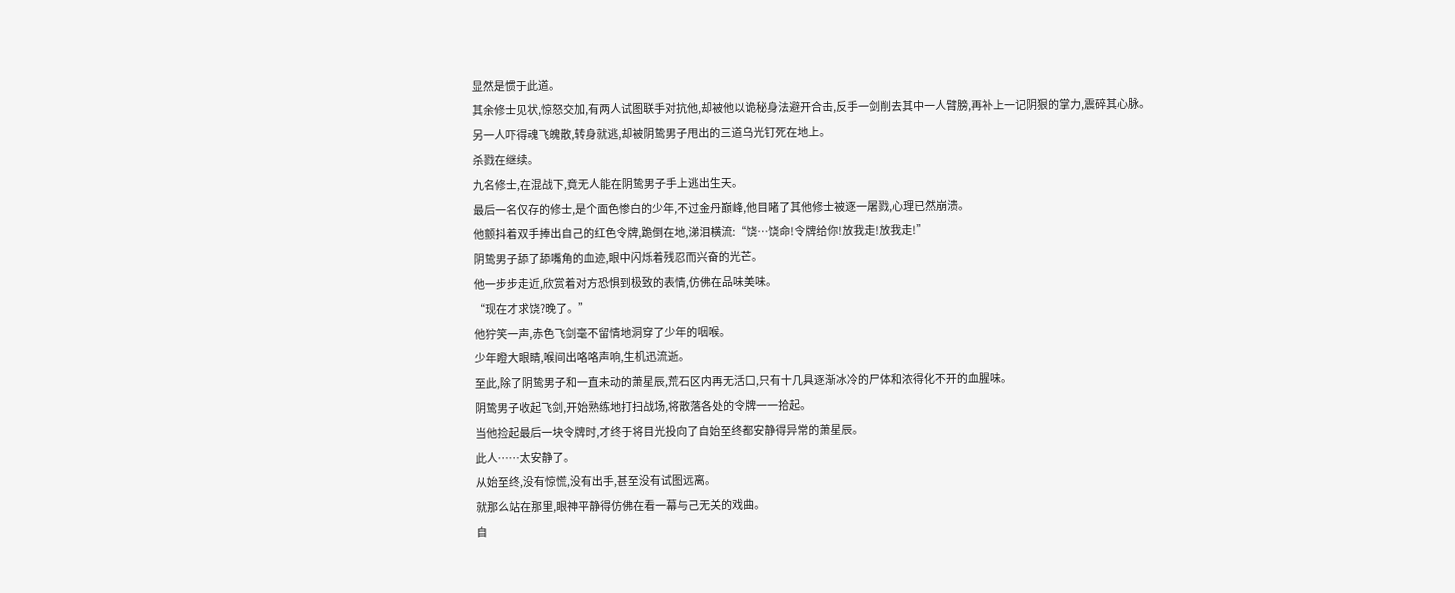显然是惯于此道。
其余修士见状,惊怒交加,有两人试图联手对抗他,却被他以诡秘身法避开合击,反手一剑削去其中一人臂膀,再补上一记阴狠的掌力,震碎其心脉。
另一人吓得魂飞魄散,转身就逃,却被阴鸷男子甩出的三道乌光钉死在地上。
杀戮在继续。
九名修士,在混战下,竟无人能在阴鸷男子手上逃出生天。
最后一名仅存的修士,是个面色惨白的少年,不过金丹巅峰,他目睹了其他修士被逐一屠戮,心理已然崩溃。
他颤抖着双手捧出自己的红色令牌,跪倒在地,涕泪横流:“饶…饶命!令牌给你!放我走!放我走!”
阴鸷男子舔了舔嘴角的血迹,眼中闪烁着残忍而兴奋的光芒。
他一步步走近,欣赏着对方恐惧到极致的表情,仿佛在品味美味。
“现在才求饶?晚了。”
他狞笑一声,赤色飞剑毫不留情地洞穿了少年的咽喉。
少年瞪大眼睛,喉间出咯咯声响,生机迅流逝。
至此,除了阴鸷男子和一直未动的萧星辰,荒石区内再无活口,只有十几具逐渐冰冷的尸体和浓得化不开的血腥味。
阴鸷男子收起飞剑,开始熟练地打扫战场,将散落各处的令牌一一拾起。
当他捡起最后一块令牌时,才终于将目光投向了自始至终都安静得异常的萧星辰。
此人……太安静了。
从始至终,没有惊慌,没有出手,甚至没有试图远离。
就那么站在那里,眼神平静得仿佛在看一幕与己无关的戏曲。
自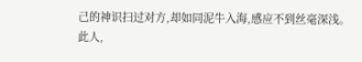己的神识扫过对方,却如同泥牛入海,感应不到丝毫深浅。
此人,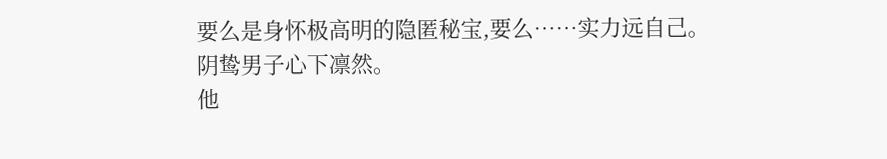要么是身怀极高明的隐匿秘宝,要么……实力远自己。
阴鸷男子心下凛然。
他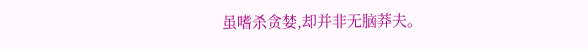虽嗜杀贪婪,却并非无脑莽夫。